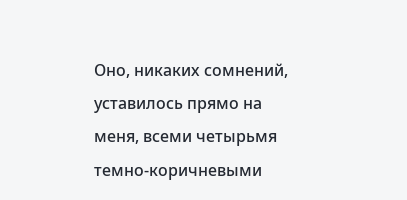Оно, никаких сомнений, уставилось прямо на меня, всеми четырьмя темно-коричневыми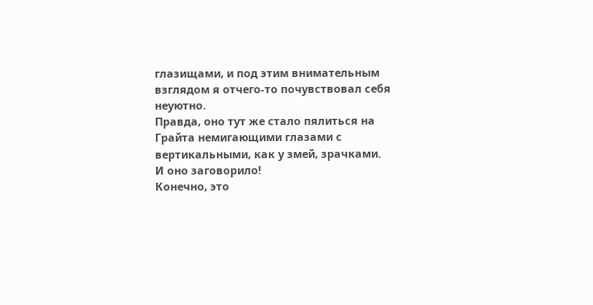глазищами, и под этим внимательным взглядом я отчего-то почувствовал себя неуютно.
Правда, оно тут же стало пялиться на Грайта немигающими глазами с вертикальными, как у змей, зрачками.
И оно заговорило!
Конечно, это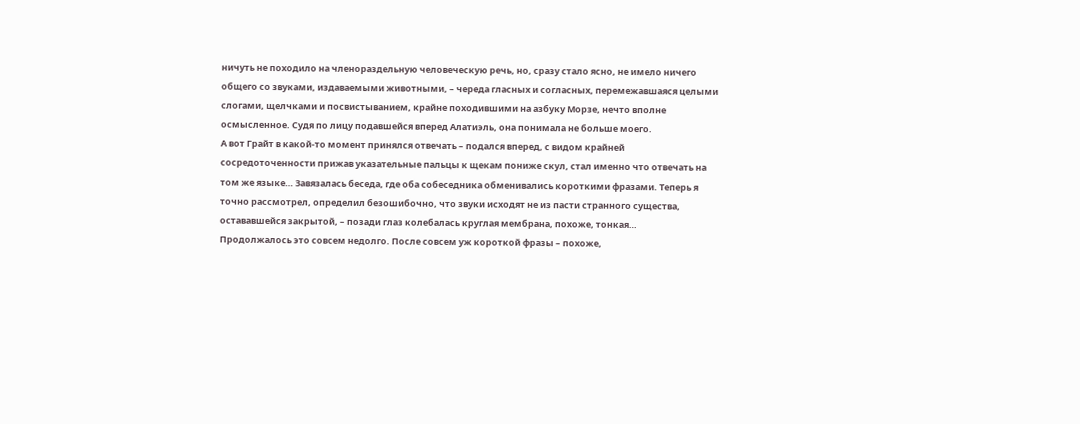ничуть не походило на членораздельную человеческую речь, но, сразу стало ясно, не имело ничего общего со звуками, издаваемыми животными, – череда гласных и согласных, перемежавшаяся целыми слогами, щелчками и посвистыванием, крайне походившими на азбуку Морзе, нечто вполне осмысленное. Судя по лицу подавшейся вперед Алатиэль, она понимала не больше моего.
А вот Грайт в какой-то момент принялся отвечать – подался вперед, с видом крайней сосредоточенности прижав указательные пальцы к щекам пониже скул, стал именно что отвечать на том же языке… Завязалась беседа, где оба собеседника обменивались короткими фразами. Теперь я точно рассмотрел, определил безошибочно, что звуки исходят не из пасти странного существа, остававшейся закрытой, – позади глаз колебалась круглая мембрана, похоже, тонкая…
Продолжалось это совсем недолго. После совсем уж короткой фразы – похоже,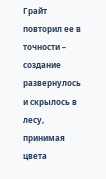Грайт повторил ее в точности – создание развернулось и скрылось в лесу, принимая цвета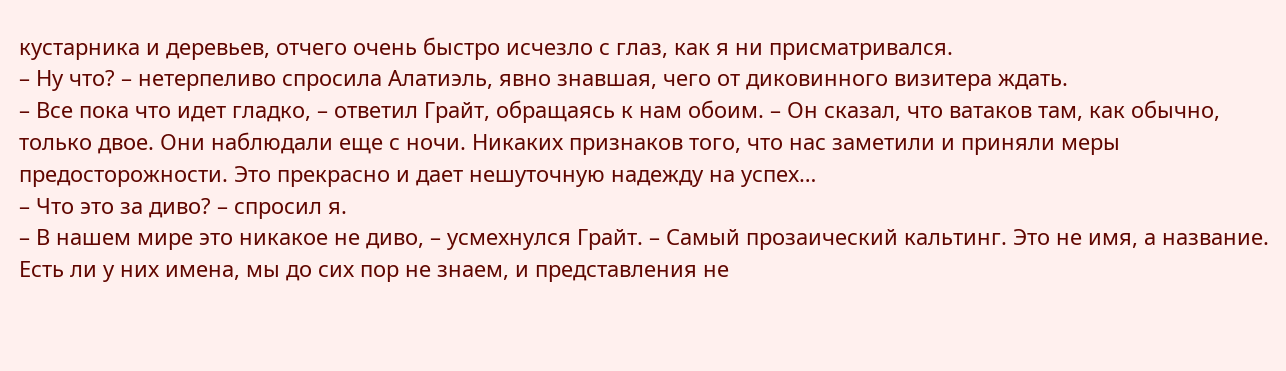кустарника и деревьев, отчего очень быстро исчезло с глаз, как я ни присматривался.
– Ну что? – нетерпеливо спросила Алатиэль, явно знавшая, чего от диковинного визитера ждать.
– Все пока что идет гладко, – ответил Грайт, обращаясь к нам обоим. – Он сказал, что ватаков там, как обычно, только двое. Они наблюдали еще с ночи. Никаких признаков того, что нас заметили и приняли меры предосторожности. Это прекрасно и дает нешуточную надежду на успех…
– Что это за диво? – спросил я.
– В нашем мире это никакое не диво, – усмехнулся Грайт. – Самый прозаический кальтинг. Это не имя, а название. Есть ли у них имена, мы до сих пор не знаем, и представления не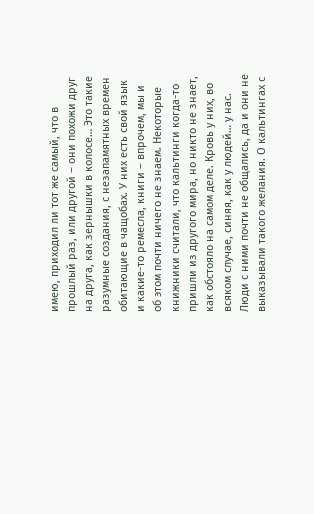имею, приходил ли тот же самый, что в прошлый раз, или другой – они похожи друг на друга, как зернышки в колосе… Это такие разумные создания, с незапамятных времен обитающие в чащобах. У них есть свой язык и какие-то ремесла, книги – впрочем, мы и об этом почти ничего не знаем. Некоторые книжники считали, что кальтинги когда-то пришли из другого мира, но никто не знает, как обстояло на самом деле. Кровь у них, во всяком случае, синяя, как у людей… у нас. Люди с ними почти не общались, да и они не выказывали такого желания. О кальтингах с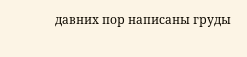давних пор написаны груды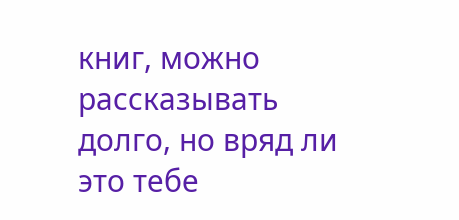книг, можно рассказывать долго, но вряд ли это тебе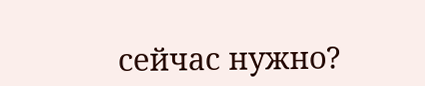сейчас нужно?